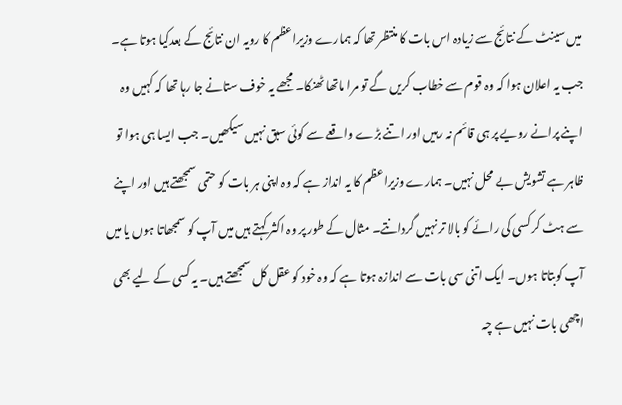میں سینٹ کے نتائج سے زیادہ اس بات کا منتظر تھا کہ ہمارے وزیراعظم کا رویہ ان نتائج کے بعدکیا ہوتا ہے۔ جب یہ اعلان ہوا کہ وہ قوم سے خطاب کریں گے تو مرا ماتھا ٹھنکا۔ مجھے یہ خوف ستانے جا رہا تھا کہ کہیں وہ اپنے پرانے رویے پر ہی قائم نہ رہیں اور اتنے بڑے واقعے سے کوئی سبق نہیں سیکھیں۔ جب ایسا ہی ہوا تو ظاہر ہے تشویش بے محل نہیں۔ ہمارے وزیراعظم کا یہ انداز ہے کہ وہ اپنی ہر بات کو حتمی سمجھتے ہیں اور اپنے سے ہٹ کر کسی کی رائے کو بالا تر نہیں گردانتے۔ مثال کے طور پر وہ اکثر کہتے ہیں میں آپ کو سمجھاتا ہوں یا میں آپ کوبتاتا ہوں۔ ایک اتنی سی بات سے اندازہ ہوتا ہے کہ وہ خود کو عقل کل سمجھتے ہیں۔ یہ کسی کے لیے بھی اچھی بات نہیں ہے چہ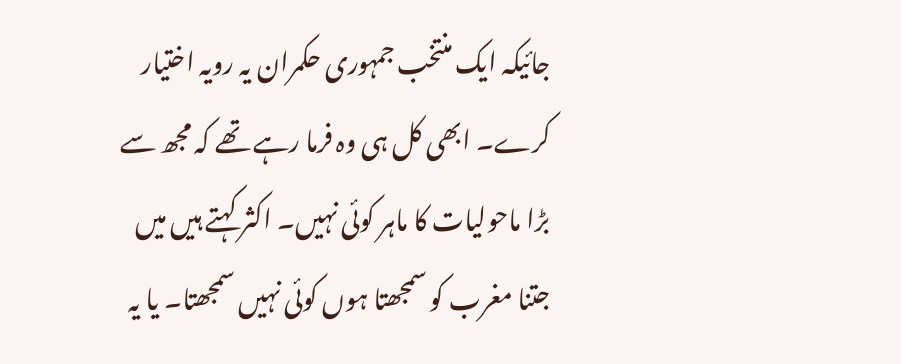جائیکہ ایک منتخب جمہوری حکمران یہ رویہ اختیار کرے۔ ابھی کل ہی وہ فرما رہے تھے کہ مجھ سے بڑا ماحولیات کا ماہر کوئی نہیں۔ اکثر کہتے ہیں میں جتنا مغرب کو سمجھتا ہوں کوئی نہیں سمجھتا۔ یا یہ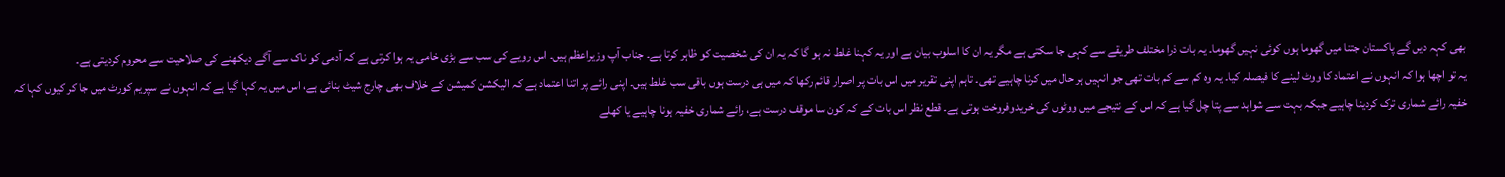بھی کہہ دیں گے پاکستان جتنا میں گھوما ہوں کوئی نہیں گھوما۔ یہ بات ذرا مختلف طریقے سے کہی جا سکتی ہے مگر یہ ان کا اسلوب بیان ہے اور یہ کہنا غلط نہ ہو گا کہ یہ ان کی شخصیت کو ظاہر کرتا ہے۔ جناب آپ وزیراعظم ہیں۔ اس رویے کی سب سے بڑی خامی یہ ہوا کرتی ہے کہ آدمی کو ناک سے آگے دیکھنے کی صلاحیت سے محروم کردیتی ہے۔
یہ تو اچھا ہوا کہ انہوں نے اعتماد کا ووٹ لینے کا فیصلہ کیا۔ یہ وہ کم سے کم بات تھی جو انہیں ہر حال میں کرنا چاہیے تھی۔ تاہم اپنی تقریر میں اس بات پر اصرار قائم رکھا کہ میں ہی درست ہوں باقی سب غلط ہیں۔ اپنی رائے پر اتنا اعتماد ہے کہ الیکشن کمیشن کے خلاف بھی چارج شیٹ بنائی ہے، اس میں یہ کہا گیا ہے کہ انہوں نے سپریم کورٹ میں جا کر کیوں کہا کہ خفیہ رائے شماری ترک کردینا چاہیے جبکہ بہت سے شواہد سے پتا چل گیا ہے کہ اس کے نتیجے میں ووٹوں کی خریدوفروخت ہوتی ہے۔ قطع نظر اس بات کے کہ کون سا موقف درست ہے، رائے شماری خفیہ ہونا چاہیے یا کھلے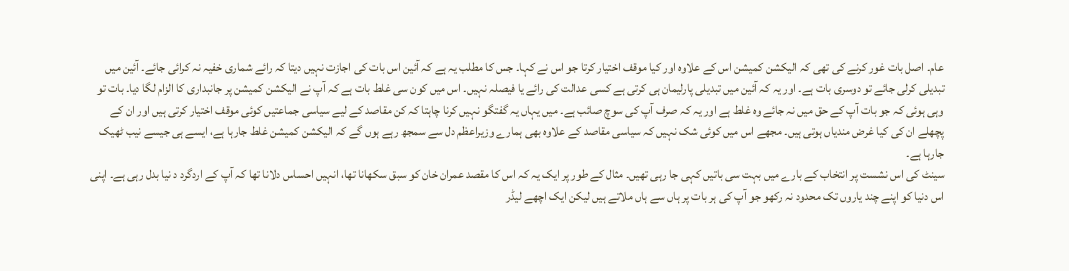عام۔ اصل بات غور کرنے کی تھی کہ الیکشن کمیشن اس کے علاوہ اور کیا موقف اختیار کرتا جو اس نے کہا۔ جس کا مطلب یہ ہے کہ آئین اس بات کی اجازت نہیں دیتا کہ رائے شماری خفیہ نہ کرائی جائے۔ آئین میں تبدیلی کرلی جائے تو دوسری بات ہے۔ اور یہ کہ آئین میں تبدیلی پارلیمان ہی کرتی ہے کسی عدالت کی رائے یا فیصلہ نہیں۔ اس میں کون سی غلط بات ہے کہ آپ نے الیکشن کمیشن پر جانبداری کا الزام لگا دیا۔ بات تو وہی ہوئی کہ جو بات آپ کے حق میں نہ جائے وہ غلط ہے اور یہ کہ صرف آپ کی سوچ صائب ہے۔ میں یہاں یہ گفتگو نہیں کرنا چاہتا کہ کن مقاصد کے لیے سیاسی جماعتیں کوئی موقف اختیار کرتی ہیں اور ان کے پچھلے ان کی کیا غرض مندیاں ہوتی ہیں۔ مجھے اس میں کوئی شک نہیں کہ سیاسی مقاصد کے علاوہ بھی ہمارے وزیراعظم دل سے سمجھ رہے ہوں گے کہ الیکشن کمیشن غلط جارہا ہے، ایسے ہی جیسے نیب ٹھیک جارہا ہے۔
سینٹ کی اس نشست پر انتخاب کے بارے میں بہت سی باتیں کہی جا رہی تھیں۔ مثال کے طور پر ایک یہ کہ اس کا مقصد عمران خان کو سبق سکھانا تھا، انہیں احساس دلانا تھا کہ آپ کے اردگرد د نیا بدل رہی ہے۔ اپنی اس دنیا کو اپنے چند یاروں تک محدود نہ رکھو جو آپ کی ہر بات پر ہاں سے ہاں ملاتے ہیں لیکن ایک اچھے لیڈر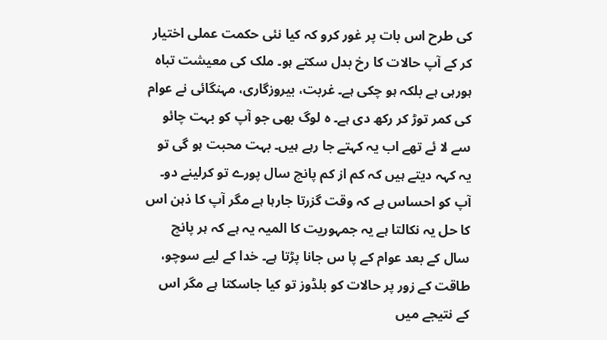کی طرح اس بات پر غور کرو کہ کیا نئی حکمت عملی اختیار کر کے آپ حالات کا رخ بدل سکتے ہو۔ ملک کی معیشت تباہ ہورہی ہے بلکہ ہو چکی ہے۔ غربت، بیروزگاری، مہنگائی نے عوام کی کمر توڑ کر رکھ دی ہے۔ ہ لوگ بھی جو آپ کو بہت چائو سے لا ئے تھے اب یہ کہتے جا رہے ہیں۔ بہت محبت ہو گی تو یہ کہہ دیتے ہیں کہ کم از کم پانچ سال پورے تو کرلینے دو۔ آپ کو احساس ہے کہ وقت گزرتا جارہا ہے مگر آپ کا ذہن اس کا حل یہ نکالتا ہے یہ جمہوریت کا المیہ یہ ہے کہ ہر پانچ سال کے بعد عوام کے پا س جانا پڑتا ہے۔ خدا کے لیے سوچو، طاقت کے زور پر حالات کو بلڈوز تو کیا جاسکتا ہے مگر اس کے نتیجے میں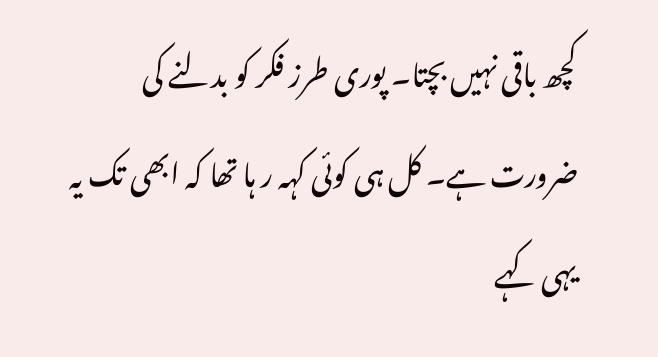کچھ باقی نہیں بچتا۔ پوری طرز فکر کو بدلنے کی ضرورت ہے۔ کل ہی کوئی کہہ ر ہا تھا کہ ابھی تک یہ یہی کہے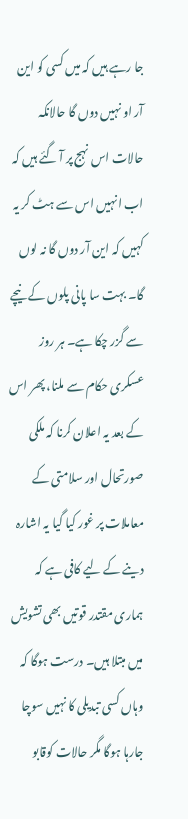جا رہے ہیں کہ میں کسی کو این آر او نہیں دوں گا حالانکہ حالات اس نہج پر آ گئے ہیں کہ اب انہیں اس سے ہٹ کر یہ کہیں کہ این آر دوں گا نہ لوں گا۔ بہت سا پانی پلوں کے نیچے سے گزر چکا ہے۔ ہر روز عسکری حکام سے ملنا، پھر اس کے بعد یہ اعلان کرنا کہ ملکی صورتحال اور سلامتی کے معاملات پر غور کیا گیا یہ اشارہ دینے کے لیے کافی ہے کہ ہماری مقتدر قوتیں بھی تشویش میں مبتلا ہیں۔ درست ہوگا کہ وہاں کسی تبدیلی کا نہیں سوچا جارہا ہوگا مگر حالات کوقابو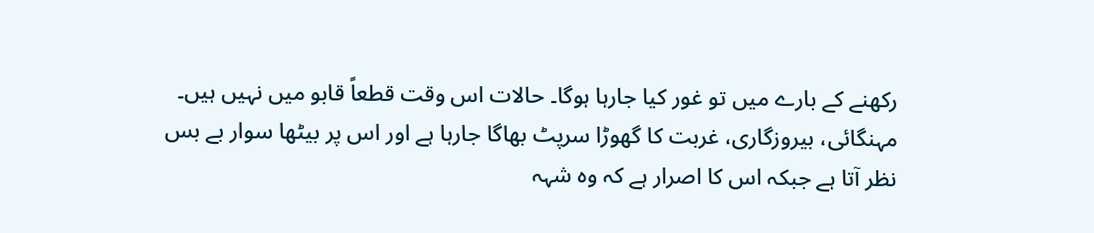رکھنے کے بارے میں تو غور کیا جارہا ہوگا۔ حالات اس وقت قطعاً قابو میں نہیں ہیں۔ مہنگائی، بیروزگاری، غربت کا گھوڑا سرپٹ بھاگا جارہا ہے اور اس پر بیٹھا سوار بے بس نظر آتا ہے جبکہ اس کا اصرار ہے کہ وہ شہہ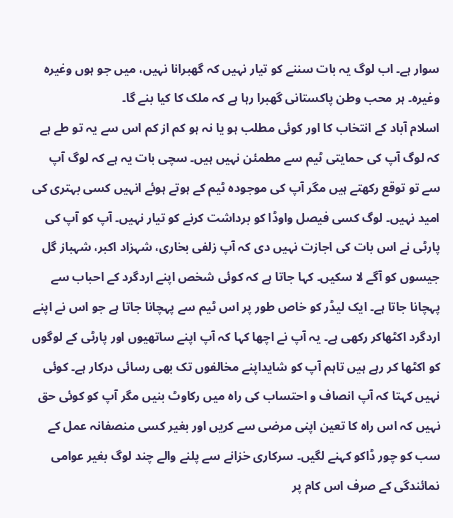سوار ہے۔ اب لوگ یہ بات سننے کو تیار نہیں کہ گھبرانا نہیں، میں جو ہوں وغیرہ وغیرہ۔ ہر محب وطن پاکستانی گھبرا رہا ہے کہ ملک کا کیا بنے گا۔
اسلام آباد کے انتخاب کا اور کوئی مطلب ہو یا نہ ہو کم از کم اس سے یہ تو طے ہے کہ لوگ آپ کی حمایتی ٹیم سے مطمئن نہیں ہیں۔ سچی بات یہ ہے کہ لوگ آپ سے تو توقع رکھتے ہیں مگر آپ کی موجودہ ٹیم کے ہوتے ہوئے انہیں کسی بہتری کی امید نہیں۔ لوگ کسی فیصل واوڈا کو برداشت کرنے کو تیار نہیں۔ آپ کو آپ کی پارٹی نے اس بات کی اجازت نہیں دی کہ آپ زلفی بخاری، شہزاد اکبر، شہباز گل جیسوں کو آگے لا سکیں۔ کہا جاتا ہے کہ کوئی شخص اپنے اردگرد کے احباب سے پہچانا جاتا ہے۔ ایک لیڈر کو خاص طور پر اس ٹیم سے پہچانا جاتا ہے جو اس نے اپنے اردگرد اکٹھاکر رکھی ہے۔ یہ آپ نے اچھا کہا کہ آپ اپنے ساتھیوں اور پارٹی کے لوگوں کو اکٹھا کر رہے ہیں تاہم آپ کو شایداپنے مخالفوں تک بھی رسائی درکار ہے۔ کوئی نہیں کہتا کہ آپ انصاف و احتساب کی راہ میں رکاوٹ بنیں مگر آپ کو کوئی حق نہیں کہ اس راہ کا تعین اپنی مرضی سے کریں اور بغیر کسی منصفانہ عمل کے سب کو چور ڈاکو کہنے لگیں۔ سرکاری خزانے سے پلنے والے چند لوگ بغیر عوامی نمائندگی کے صرف اس کام پر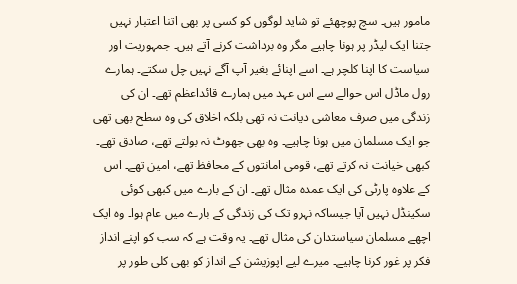مامور ہیں۔ سچ پوچھئے تو شاید لوگوں کو کسی پر بھی اتنا اعتبار نہیں جتنا ایک لیڈر پر ہونا چاہیے مگر وہ برداشت کرنے آتے ہیں۔ جمہوریت اور سیاست کا اپنا کلچر ہے۔ اسے اپنائے بغیر آپ آگے نہیں چل سکتے۔ ہمارے رول ماڈل اس حوالے سے اس عہد میں ہمارے قائداعظم تھے۔ ان کی زندگی میں صرف معاشی دیانت نہ تھی بلکہ اخلاق کی وہ سطح بھی تھی جو ایک مسلمان میں ہونا چاہیے۔ وہ بھی جھوٹ نہ بولتے تھے، صادق تھے۔ کبھی خیانت نہ کرتے تھے، قومی امانتوں کے محافظ تھے، امین تھے۔ اس کے علاوہ پارٹی کی ایک عمدہ مثال تھے۔ ان کے بارے میں کبھی کوئی سکینڈل نہیں آیا جیساکہ نہرو تک کی زندگی کے بارے میں عام ہوا۔ وہ ایک اچھے مسلمان سیاستدان کی مثال تھے۔ یہ وقت ہے کہ سب کو اپنے انداز فکر پر غور کرنا چاہیے۔ میرے لیے اپوزیشن کے انداز کو بھی کلی طور پر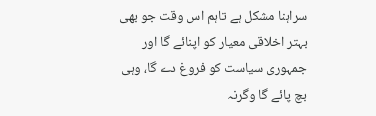سراہنا مشکل ہے تاہم اس وقت جو بھی بہتر اخلاقی معیار کو اپنائے گا اور جمہوری سیاست کو فروغ دے گا، وہی بچ پائے گا وگرنہ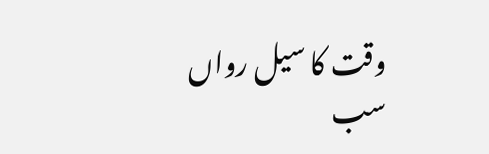وقت کا سیل رواں سب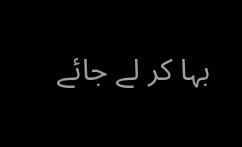بہا کر لے جائے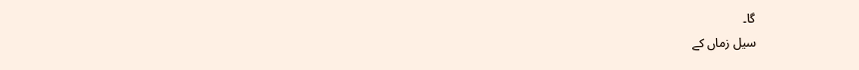گا۔
سیل زماں کے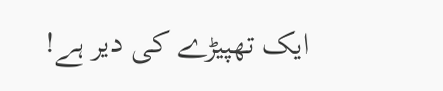ایک تھپیڑے کی دیر ہے!